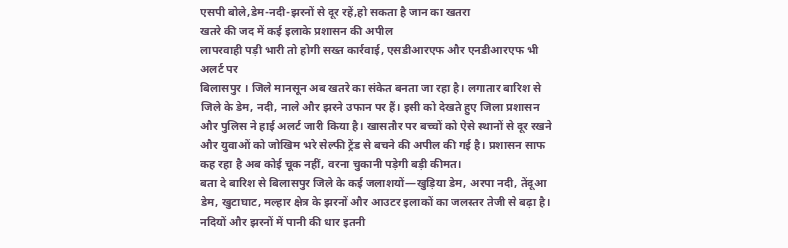एसपी बोले,डेम-नदी-झरनों से दूर रहें,हो सकता है जान का खतरा
खतरे की जद में कई इलाके प्रशासन की अपील
लापरवाही पड़ी भारी तो होगी सख्त कार्रवाई, एसडीआरएफ और एनडीआरएफ भी अलर्ट पर
बिलासपुर । जिले मानसून अब खतरे का संकेत बनता जा रहा है। लगातार बारिश से जिले के डेम, नदी, नाले और झरने उफान पर हैं। इसी को देखते हुए जिला प्रशासन और पुलिस ने हाई अलर्ट जारी किया है। खासतौर पर बच्चों को ऐसे स्थानों से दूर रखने और युवाओं को जोखिम भरे सेल्फी ट्रेंड से बचने की अपील की गई है। प्रशासन साफ कह रहा है अब कोई चूक नहीं, वरना चुकानी पड़ेगी बड़ी कीमत।
बता दे बारिश से बिलासपुर जिले के कई जलाशयों—खुड़िया डेम, अरपा नदी, तेंदूआ डेम, खुटाघाट, मल्हार क्षेत्र के झरनों और आउटर इलाकों का जलस्तर तेजी से बढ़ा है। नदियों और झरनों में पानी की धार इतनी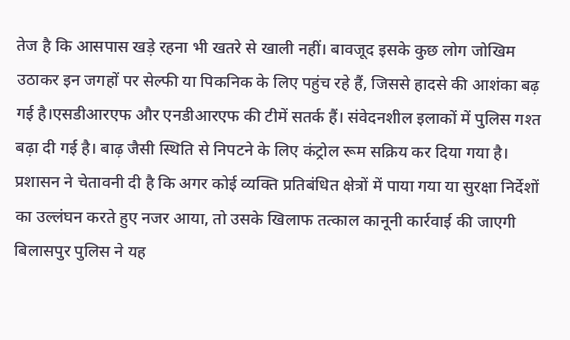तेज है कि आसपास खड़े रहना भी खतरे से खाली नहीं। बावजूद इसके कुछ लोग जोखिम उठाकर इन जगहों पर सेल्फी या पिकनिक के लिए पहुंच रहे हैं, जिससे हादसे की आशंका बढ़ गई है।एसडीआरएफ और एनडीआरएफ की टीमें सतर्क हैं। संवेदनशील इलाकों में पुलिस गश्त बढ़ा दी गई है। बाढ़ जैसी स्थिति से निपटने के लिए कंट्रोल रूम सक्रिय कर दिया गया है। प्रशासन ने चेतावनी दी है कि अगर कोई व्यक्ति प्रतिबंधित क्षेत्रों में पाया गया या सुरक्षा निर्देशों का उल्लंघन करते हुए नजर आया, तो उसके खिलाफ तत्काल कानूनी कार्रवाई की जाएगी
बिलासपुर पुलिस ने यह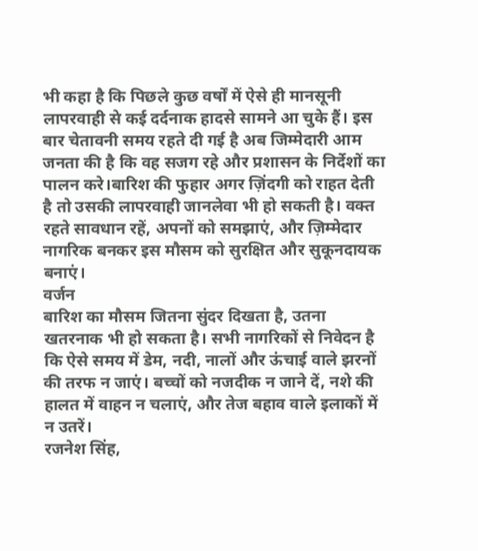भी कहा है कि पिछले कुछ वर्षों में ऐसे ही मानसूनी लापरवाही से कई दर्दनाक हादसे सामने आ चुके हैं। इस बार चेतावनी समय रहते दी गई है अब जिम्मेदारी आम जनता की है कि वह सजग रहे और प्रशासन के निर्देशों का पालन करे।बारिश की फुहार अगर ज़िंदगी को राहत देती है तो उसकी लापरवाही जानलेवा भी हो सकती है। वक्त रहते सावधान रहें, अपनों को समझाएं, और ज़िम्मेदार नागरिक बनकर इस मौसम को सुरक्षित और सुकूनदायक बनाएं।
वर्जन
बारिश का मौसम जितना सुंदर दिखता है, उतना खतरनाक भी हो सकता है। सभी नागरिकों से निवेदन है कि ऐसे समय में डेम, नदी, नालों और ऊंचाई वाले झरनों की तरफ न जाएं। बच्चों को नजदीक न जाने दें, नशे की हालत में वाहन न चलाएं, और तेज बहाव वाले इलाकों में न उतरें।
रजनेश सिंह,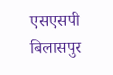एसएसपी बिलासपुर